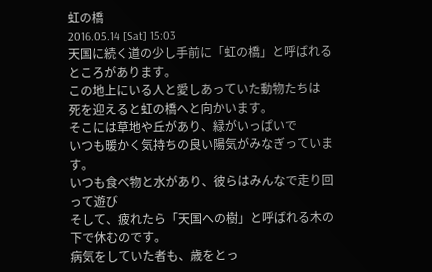虹の橋
2016.05.14 [Sat] 15:03
天国に続く道の少し手前に「虹の橋」と呼ばれるところがあります。
この地上にいる人と愛しあっていた動物たちは
死を迎えると虹の橋へと向かいます。
そこには草地や丘があり、緑がいっぱいで
いつも暖かく気持ちの良い陽気がみなぎっています。
いつも食べ物と水があり、彼らはみんなで走り回って遊び
そして、疲れたら「天国への樹」と呼ばれる木の下で休むのです。
病気をしていた者も、歳をとっ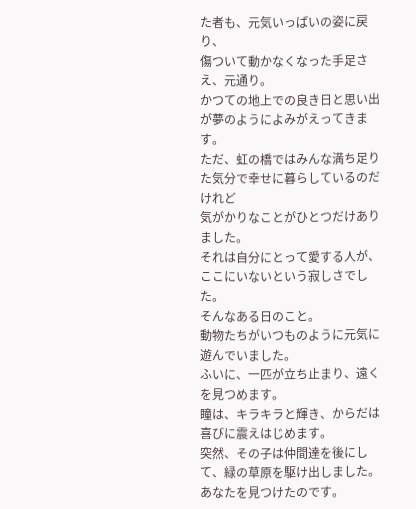た者も、元気いっぱいの姿に戻り、
傷ついて動かなくなった手足さえ、元通り。
かつての地上での良き日と思い出が夢のようによみがえってきます。
ただ、虹の橋ではみんな満ち足りた気分で幸せに暮らしているのだけれど
気がかりなことがひとつだけありました。
それは自分にとって愛する人が、ここにいないという寂しさでした。
そんなある日のこと。
動物たちがいつものように元気に遊んでいました。
ふいに、一匹が立ち止まり、遠くを見つめます。
瞳は、キラキラと輝き、からだは喜びに震えはじめます。
突然、その子は仲間達を後にして、緑の草原を駆け出しました。
あなたを見つけたのです。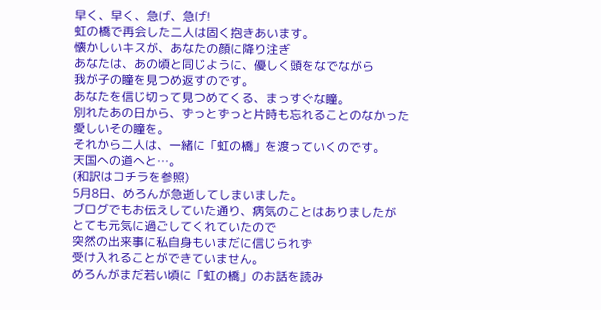早く、早く、急げ、急げ!
虹の橋で再会した二人は固く抱きあいます。
懐かしいキスが、あなたの顔に降り注ぎ
あなたは、あの頃と同じように、優しく頭をなでながら
我が子の瞳を見つめ返すのです。
あなたを信じ切って見つめてくる、まっすぐな瞳。
別れたあの日から、ずっとずっと片時も忘れることのなかった
愛しいその瞳を。
それから二人は、一緒に「虹の橋」を渡っていくのです。
天国への道へと…。
(和訳はコチラを参照)
5月8日、めろんが急逝してしまいました。
ブログでもお伝えしていた通り、病気のことはありましたが
とても元気に過ごしてくれていたので
突然の出来事に私自身もいまだに信じられず
受け入れることができていません。
めろんがまだ若い頃に「虹の橋」のお話を読み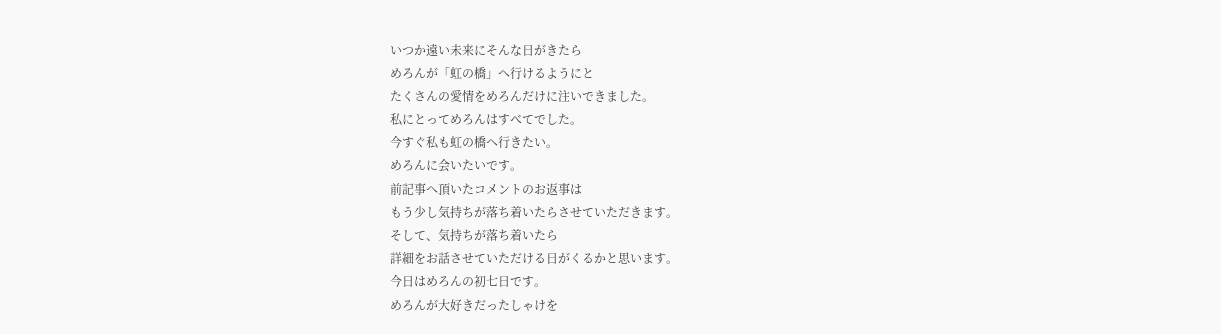いつか遠い未来にそんな日がきたら
めろんが「虹の橋」へ行けるようにと
たくさんの愛情をめろんだけに注いできました。
私にとってめろんはすべてでした。
今すぐ私も虹の橋へ行きたい。
めろんに会いたいです。
前記事へ頂いたコメントのお返事は
もう少し気持ちが落ち着いたらさせていただきます。
そして、気持ちが落ち着いたら
詳細をお話させていただける日がくるかと思います。
今日はめろんの初七日です。
めろんが大好きだったしゃけを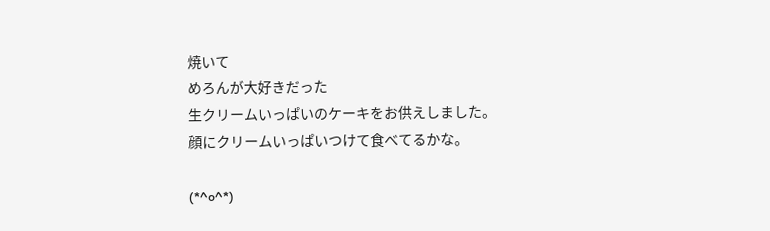焼いて
めろんが大好きだった
生クリームいっぱいのケーキをお供えしました。
顔にクリームいっぱいつけて食べてるかな。

(*^o^*)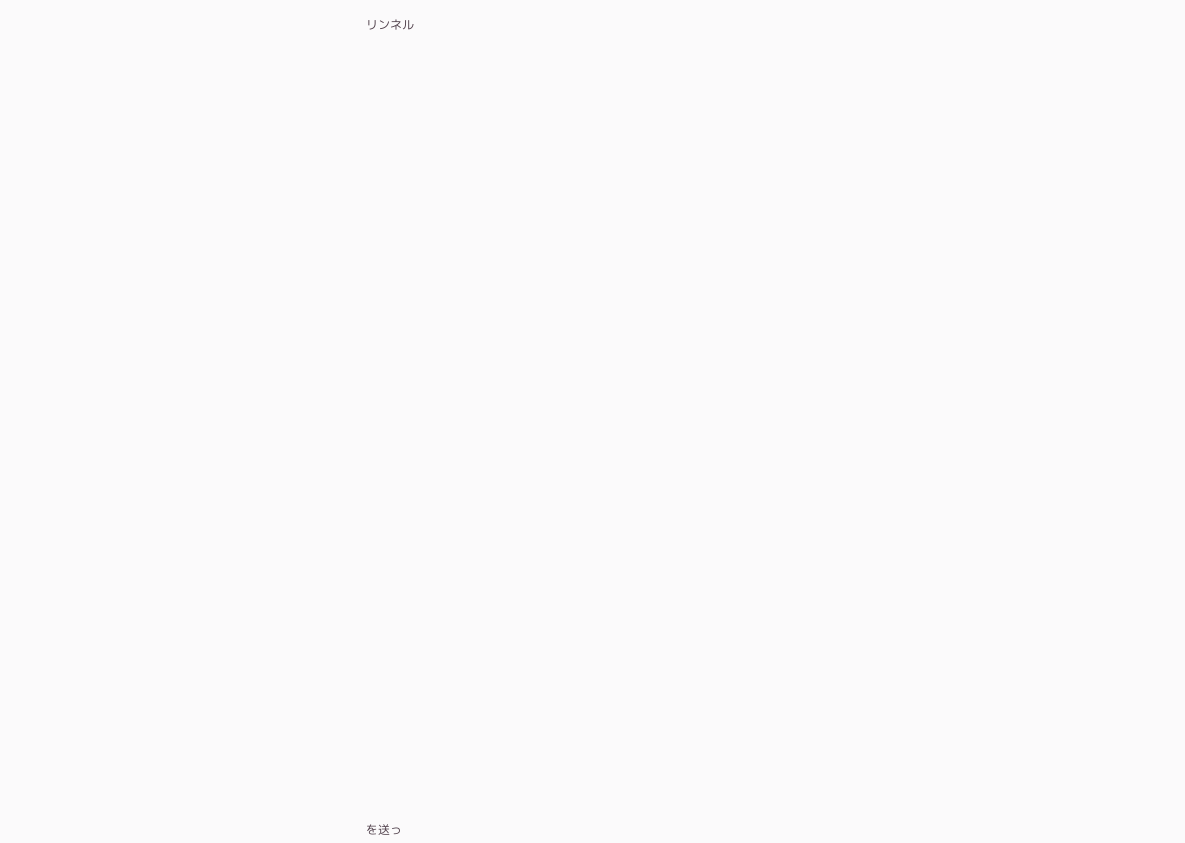リンネル




























































を送っ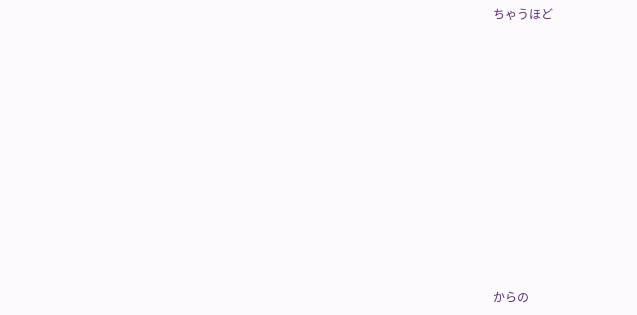ちゃうほど











からの